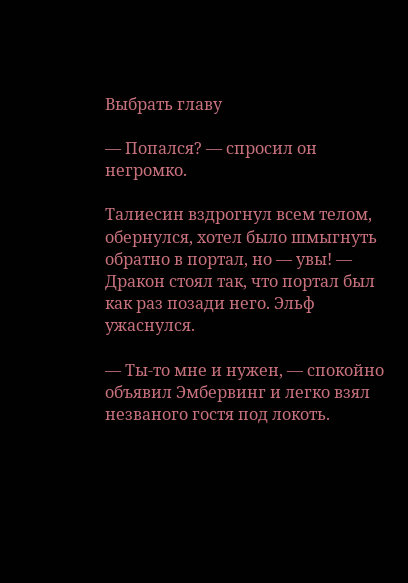Выбрать главу

— Попался? — спросил он негромко.

Талиесин вздрогнул всем телом, обернулся, хотел было шмыгнуть обратно в портал, но — увы! — Дракон стоял так, что портал был как раз позади него. Эльф ужаснулся.

— Ты-то мне и нужен, — спокойно объявил Эмбервинг и легко взял незваного гостя под локоть.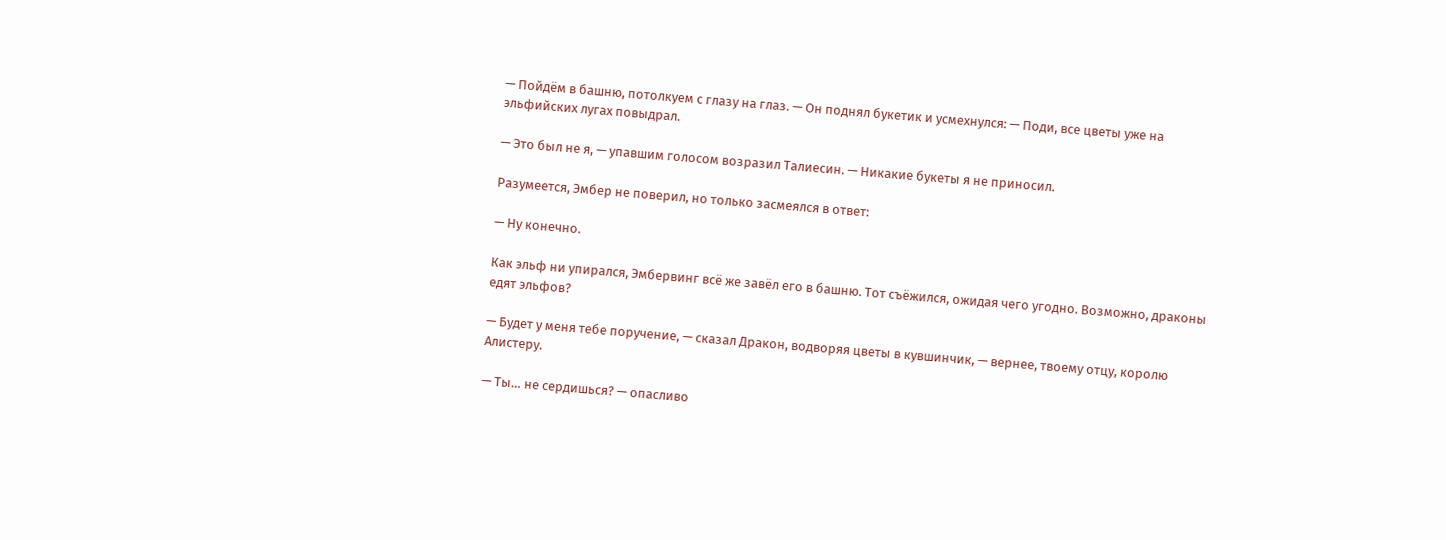— Пойдём в башню, потолкуем с глазу на глаз. — Он поднял букетик и усмехнулся: — Поди, все цветы уже на эльфийских лугах повыдрал.

— Это был не я, — упавшим голосом возразил Талиесин. — Никакие букеты я не приносил.

Разумеется, Эмбер не поверил, но только засмеялся в ответ:

— Ну конечно.

Как эльф ни упирался, Эмбервинг всё же завёл его в башню. Тот съёжился, ожидая чего угодно. Возможно, драконы едят эльфов?

— Будет у меня тебе поручение, — сказал Дракон, водворяя цветы в кувшинчик, — вернее, твоему отцу, королю Алистеру.

— Ты… не сердишься? — опасливо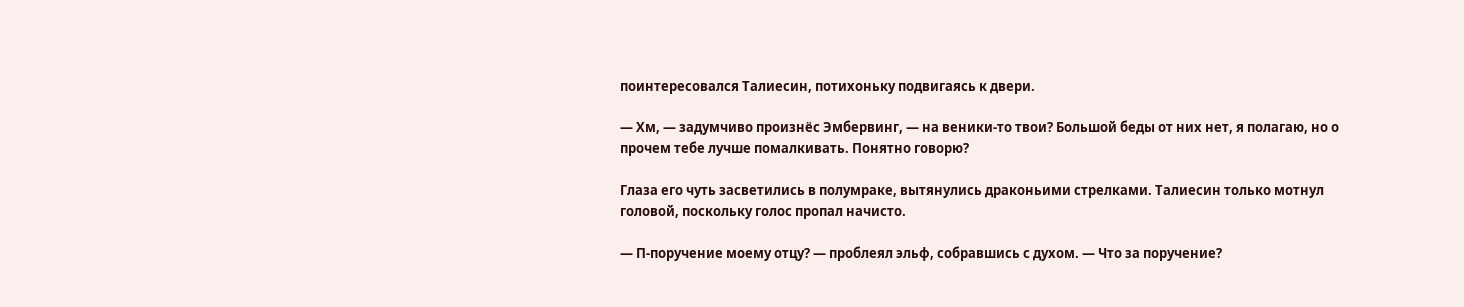поинтересовался Талиесин, потихоньку подвигаясь к двери.

— Хм, — задумчиво произнёс Эмбервинг, — на веники-то твои? Большой беды от них нет, я полагаю, но о прочем тебе лучше помалкивать. Понятно говорю?

Глаза его чуть засветились в полумраке, вытянулись драконьими стрелками. Талиесин только мотнул головой, поскольку голос пропал начисто.

— П-поручение моему отцу? — проблеял эльф, собравшись с духом. — Что за поручение?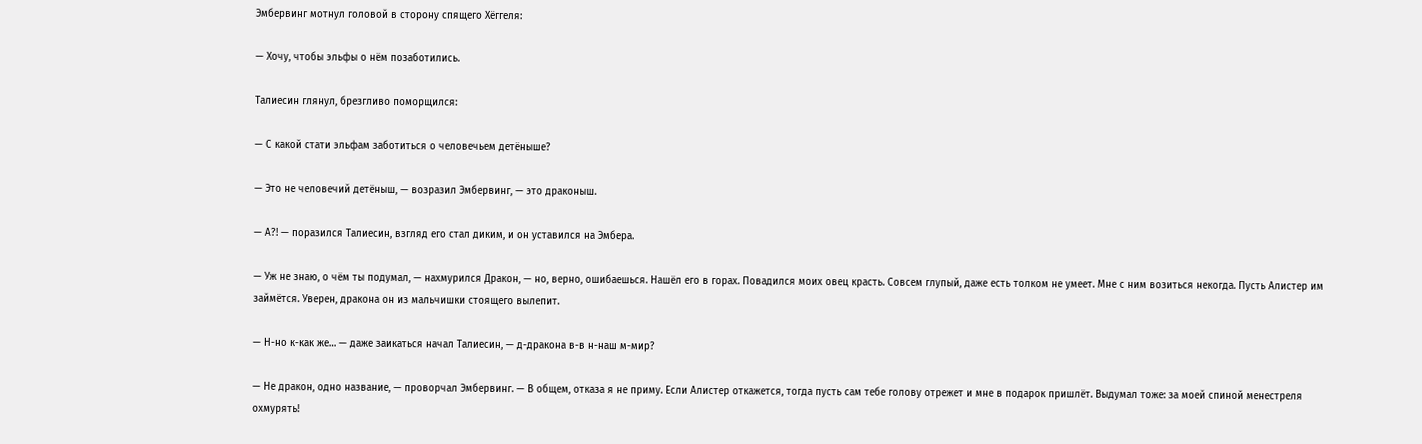Эмбервинг мотнул головой в сторону спящего Хёггеля:

— Хочу, чтобы эльфы о нём позаботились.

Талиесин глянул, брезгливо поморщился:

— С какой стати эльфам заботиться о человечьем детёныше?

— Это не человечий детёныш, — возразил Эмбервинг, — это драконыш.

— А?! — поразился Талиесин, взгляд его стал диким, и он уставился на Эмбера.

— Уж не знаю, о чём ты подумал, — нахмурился Дракон, — но, верно, ошибаешься. Нашёл его в горах. Повадился моих овец красть. Совсем глупый, даже есть толком не умеет. Мне с ним возиться некогда. Пусть Алистер им займётся. Уверен, дракона он из мальчишки стоящего вылепит.

— Н-но к-как же… — даже заикаться начал Талиесин, — д-дракона в-в н-наш м-мир?

— Не дракон, одно название, — проворчал Эмбервинг. — В общем, отказа я не приму. Если Алистер откажется, тогда пусть сам тебе голову отрежет и мне в подарок пришлёт. Выдумал тоже: за моей спиной менестреля охмурять!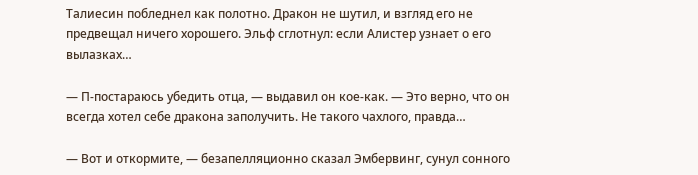Талиесин побледнел как полотно. Дракон не шутил, и взгляд его не предвещал ничего хорошего. Эльф сглотнул: если Алистер узнает о его вылазках…

— П-постараюсь убедить отца, — выдавил он кое-как. — Это верно, что он всегда хотел себе дракона заполучить. Не такого чахлого, правда…

— Вот и откормите, — безапелляционно сказал Эмбервинг, сунул сонного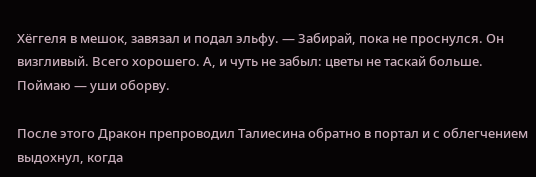Хёггеля в мешок, завязал и подал эльфу. — Забирай, пока не проснулся. Он визгливый. Всего хорошего. А, и чуть не забыл: цветы не таскай больше. Поймаю — уши оборву.

После этого Дракон препроводил Талиесина обратно в портал и с облегчением выдохнул, когда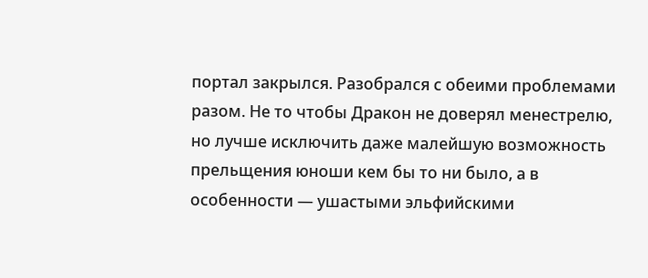портал закрылся. Разобрался с обеими проблемами разом. Не то чтобы Дракон не доверял менестрелю, но лучше исключить даже малейшую возможность прельщения юноши кем бы то ни было, а в особенности — ушастыми эльфийскими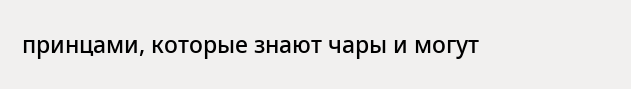принцами, которые знают чары и могут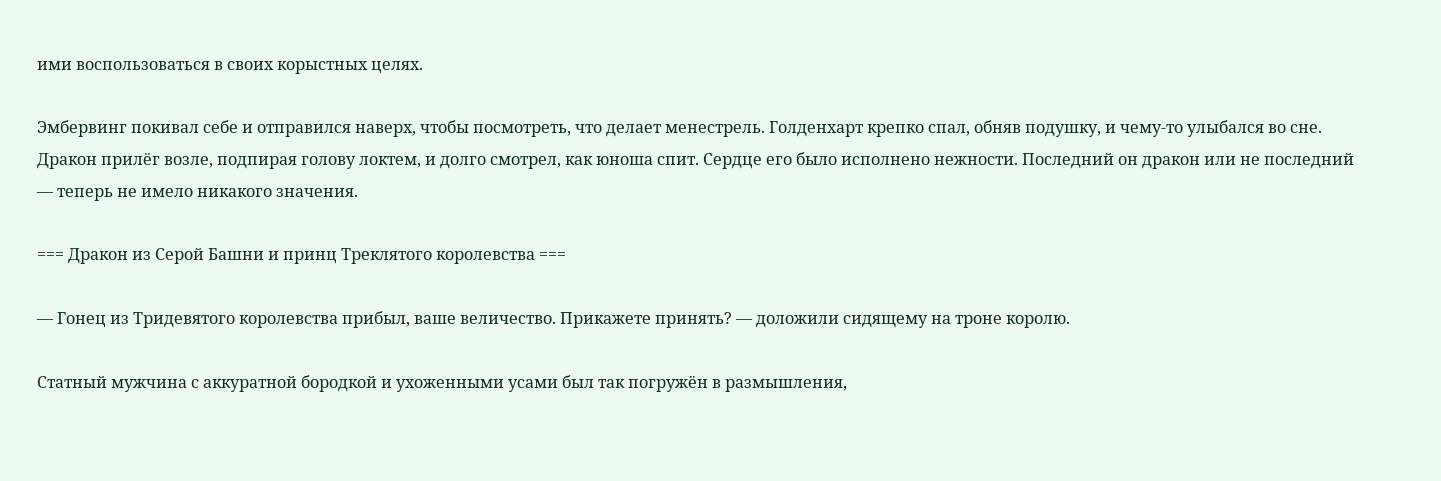ими воспользоваться в своих корыстных целях.

Эмбервинг покивал себе и отправился наверх, чтобы посмотреть, что делает менестрель. Голденхарт крепко спал, обняв подушку, и чему-то улыбался во сне. Дракон прилёг возле, подпирая голову локтем, и долго смотрел, как юноша спит. Сердце его было исполнено нежности. Последний он дракон или не последний — теперь не имело никакого значения.

=== Дракон из Серой Башни и принц Треклятого королевства ===

— Гонец из Тридевятого королевства прибыл, ваше величество. Прикажете принять? — доложили сидящему на троне королю.

Статный мужчина с аккуратной бородкой и ухоженными усами был так погружён в размышления,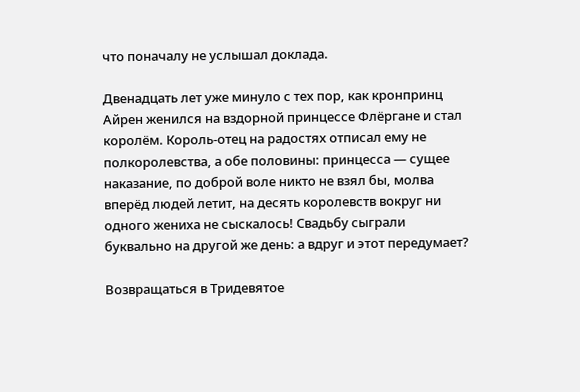что поначалу не услышал доклада.

Двенадцать лет уже минуло с тех пор, как кронпринц Айрен женился на вздорной принцессе Флёргане и стал королём. Король-отец на радостях отписал ему не полкоролевства, а обе половины: принцесса — сущее наказание, по доброй воле никто не взял бы, молва вперёд людей летит, на десять королевств вокруг ни одного жениха не сыскалось! Свадьбу сыграли буквально на другой же день: а вдруг и этот передумает?

Возвращаться в Тридевятое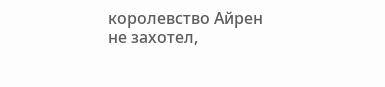королевство Айрен не захотел,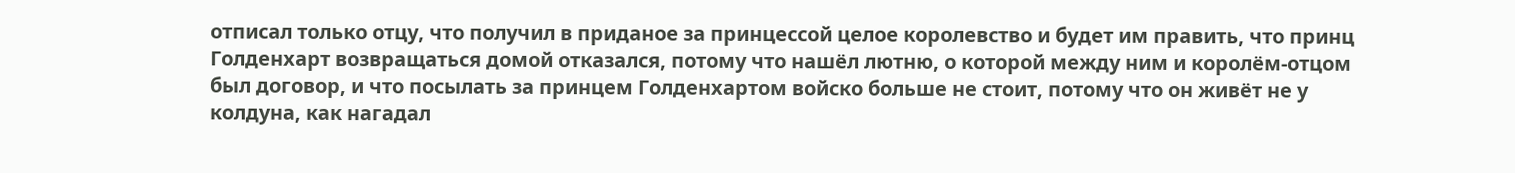отписал только отцу, что получил в приданое за принцессой целое королевство и будет им править, что принц Голденхарт возвращаться домой отказался, потому что нашёл лютню, о которой между ним и королём-отцом был договор, и что посылать за принцем Голденхартом войско больше не стоит, потому что он живёт не у колдуна, как нагадал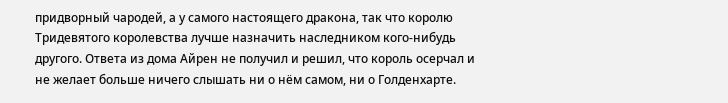придворный чародей, а у самого настоящего дракона, так что королю Тридевятого королевства лучше назначить наследником кого-нибудь другого. Ответа из дома Айрен не получил и решил, что король осерчал и не желает больше ничего слышать ни о нём самом, ни о Голденхарте.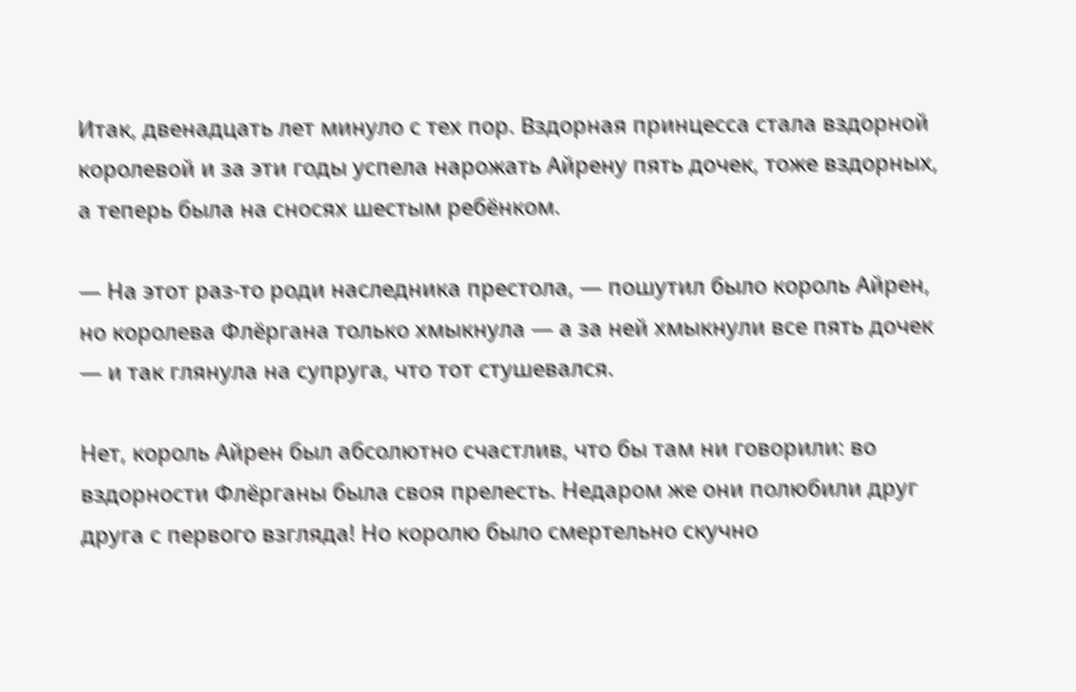Итак, двенадцать лет минуло с тех пор. Вздорная принцесса стала вздорной королевой и за эти годы успела нарожать Айрену пять дочек, тоже вздорных, а теперь была на сносях шестым ребёнком.

— На этот раз-то роди наследника престола, — пошутил было король Айрен, но королева Флёргана только хмыкнула — а за ней хмыкнули все пять дочек — и так глянула на супруга, что тот стушевался.

Нет, король Айрен был абсолютно счастлив, что бы там ни говорили: во вздорности Флёрганы была своя прелесть. Недаром же они полюбили друг друга с первого взгляда! Но королю было смертельно скучно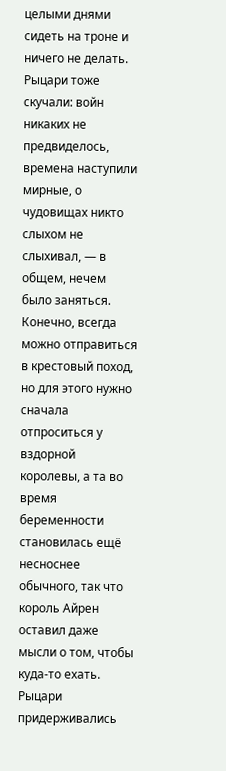целыми днями сидеть на троне и ничего не делать. Рыцари тоже скучали: войн никаких не предвиделось, времена наступили мирные, о чудовищах никто слыхом не слыхивал, — в общем, нечем было заняться. Конечно, всегда можно отправиться в крестовый поход, но для этого нужно сначала отпроситься у вздорной королевы, а та во время беременности становилась ещё несноснее обычного, так что король Айрен оставил даже мысли о том, чтобы куда-то ехать. Рыцари придерживались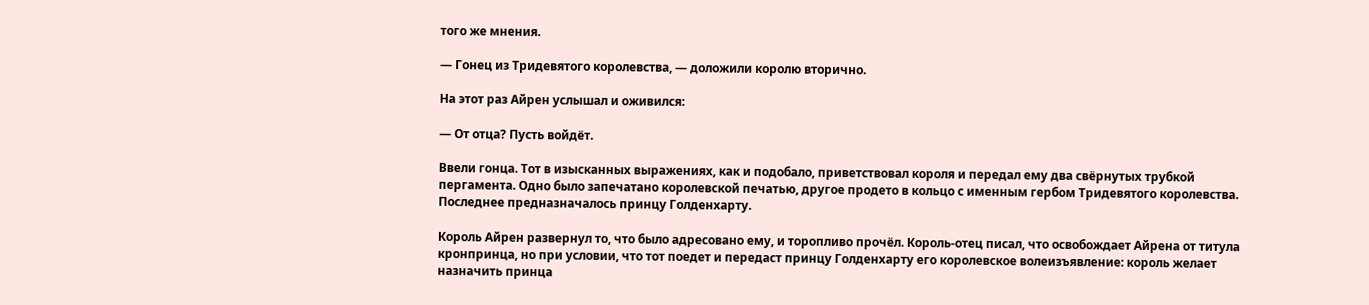того же мнения.

— Гонец из Тридевятого королевства, — доложили королю вторично.

На этот раз Айрен услышал и оживился:

— От отца? Пусть войдёт.

Ввели гонца. Тот в изысканных выражениях, как и подобало, приветствовал короля и передал ему два свёрнутых трубкой пергамента. Одно было запечатано королевской печатью, другое продето в кольцо с именным гербом Тридевятого королевства. Последнее предназначалось принцу Голденхарту.

Король Айрен развернул то, что было адресовано ему, и торопливо прочёл. Король-отец писал, что освобождает Айрена от титула кронпринца, но при условии, что тот поедет и передаст принцу Голденхарту его королевское волеизъявление: король желает назначить принца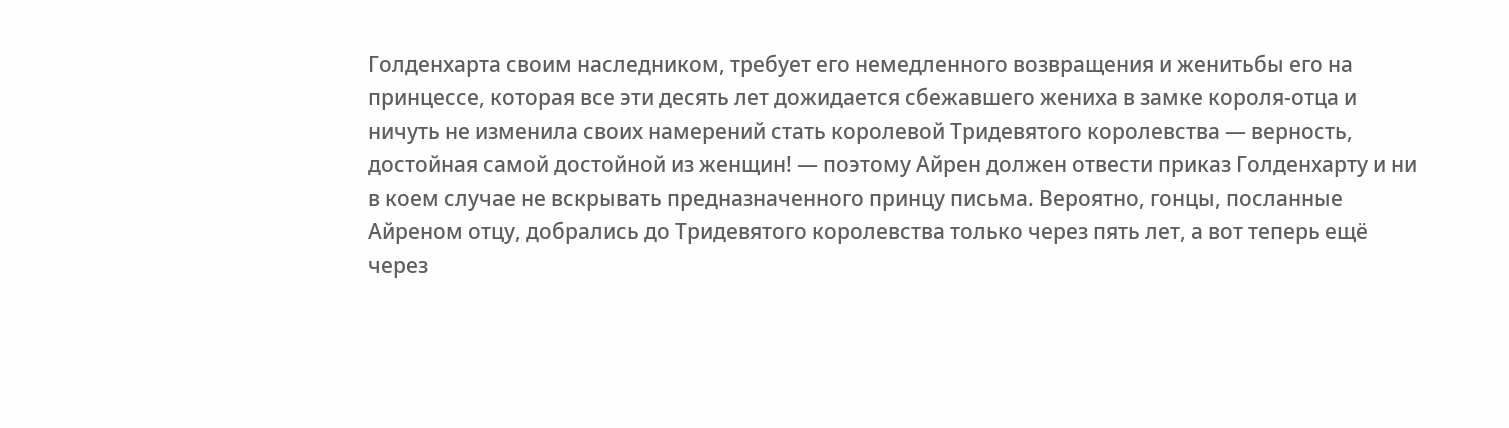Голденхарта своим наследником, требует его немедленного возвращения и женитьбы его на принцессе, которая все эти десять лет дожидается сбежавшего жениха в замке короля-отца и ничуть не изменила своих намерений стать королевой Тридевятого королевства — верность, достойная самой достойной из женщин! — поэтому Айрен должен отвести приказ Голденхарту и ни в коем случае не вскрывать предназначенного принцу письма. Вероятно, гонцы, посланные Айреном отцу, добрались до Тридевятого королевства только через пять лет, а вот теперь ещё через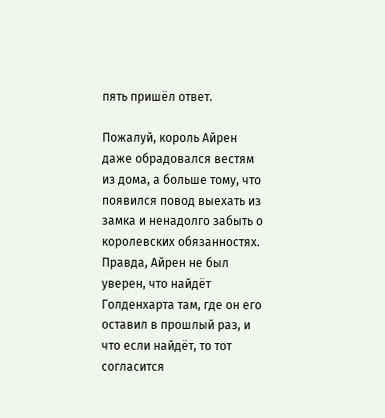пять пришёл ответ.

Пожалуй, король Айрен даже обрадовался вестям из дома, а больше тому, что появился повод выехать из замка и ненадолго забыть о королевских обязанностях. Правда, Айрен не был уверен, что найдёт Голденхарта там, где он его оставил в прошлый раз, и что если найдёт, то тот согласится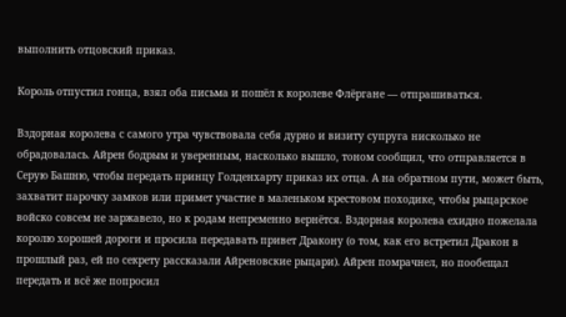выполнить отцовский приказ.

Король отпустил гонца, взял оба письма и пошёл к королеве Флёргане — отпрашиваться.

Вздорная королева с самого утра чувствовала себя дурно и визиту супруга нисколько не обрадовалась. Айрен бодрым и уверенным, насколько вышло, тоном сообщил, что отправляется в Серую Башню, чтобы передать принцу Голденхарту приказ их отца. А на обратном пути, может быть, захватит парочку замков или примет участие в маленьком крестовом походике, чтобы рыцарское войско совсем не заржавело, но к родам непременно вернётся. Вздорная королева ехидно пожелала королю хорошей дороги и просила передавать привет Дракону (о том, как его встретил Дракон в прошлый раз, ей по секрету рассказали Айреновские рыцари). Айрен помрачнел, но пообещал передать и всё же попросил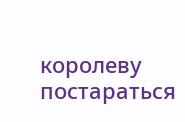королеву постараться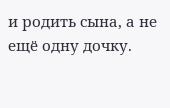и родить сына, а не ещё одну дочку.